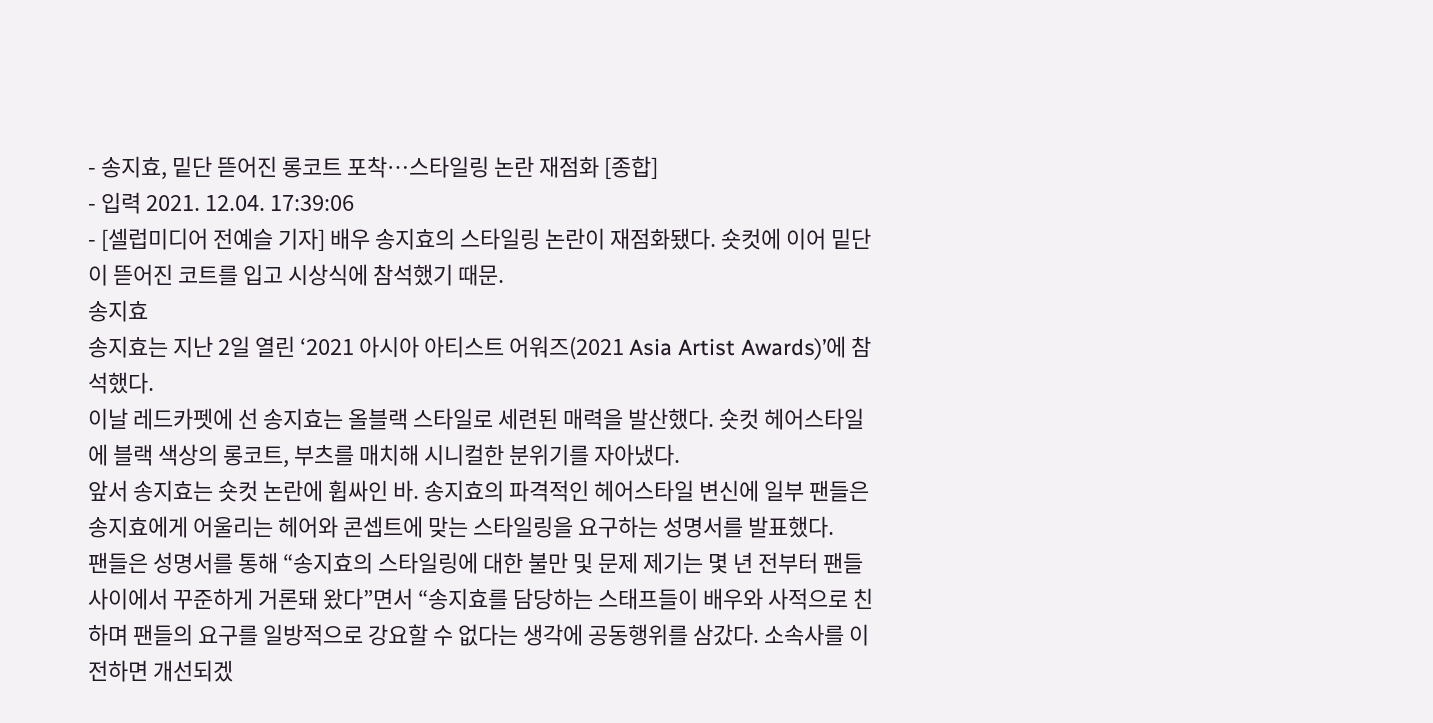- 송지효, 밑단 뜯어진 롱코트 포착…스타일링 논란 재점화 [종합]
- 입력 2021. 12.04. 17:39:06
- [셀럽미디어 전예슬 기자] 배우 송지효의 스타일링 논란이 재점화됐다. 숏컷에 이어 밑단이 뜯어진 코트를 입고 시상식에 참석했기 때문.
송지효
송지효는 지난 2일 열린 ‘2021 아시아 아티스트 어워즈(2021 Asia Artist Awards)’에 참석했다.
이날 레드카펫에 선 송지효는 올블랙 스타일로 세련된 매력을 발산했다. 숏컷 헤어스타일에 블랙 색상의 롱코트, 부츠를 매치해 시니컬한 분위기를 자아냈다.
앞서 송지효는 숏컷 논란에 휩싸인 바. 송지효의 파격적인 헤어스타일 변신에 일부 팬들은 송지효에게 어울리는 헤어와 콘셉트에 맞는 스타일링을 요구하는 성명서를 발표했다.
팬들은 성명서를 통해 “송지효의 스타일링에 대한 불만 및 문제 제기는 몇 년 전부터 팬들 사이에서 꾸준하게 거론돼 왔다”면서 “송지효를 담당하는 스태프들이 배우와 사적으로 친하며 팬들의 요구를 일방적으로 강요할 수 없다는 생각에 공동행위를 삼갔다. 소속사를 이전하면 개선되겠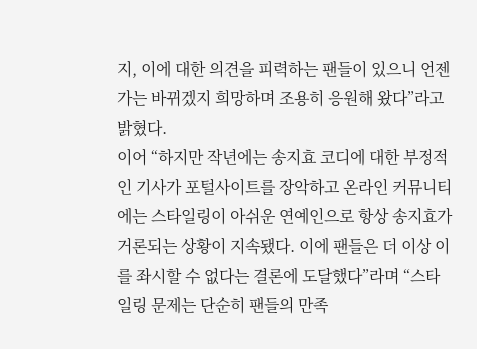지, 이에 대한 의견을 피력하는 팬들이 있으니 언젠가는 바뀌겠지 희망하며 조용히 응원해 왔다”라고 밝혔다.
이어 “하지만 작년에는 송지효 코디에 대한 부정적인 기사가 포털사이트를 장악하고 온라인 커뮤니티에는 스타일링이 아쉬운 연예인으로 항상 송지효가 거론되는 상황이 지속됐다. 이에 팬들은 더 이상 이를 좌시할 수 없다는 결론에 도달했다”라며 “스타일링 문제는 단순히 팬들의 만족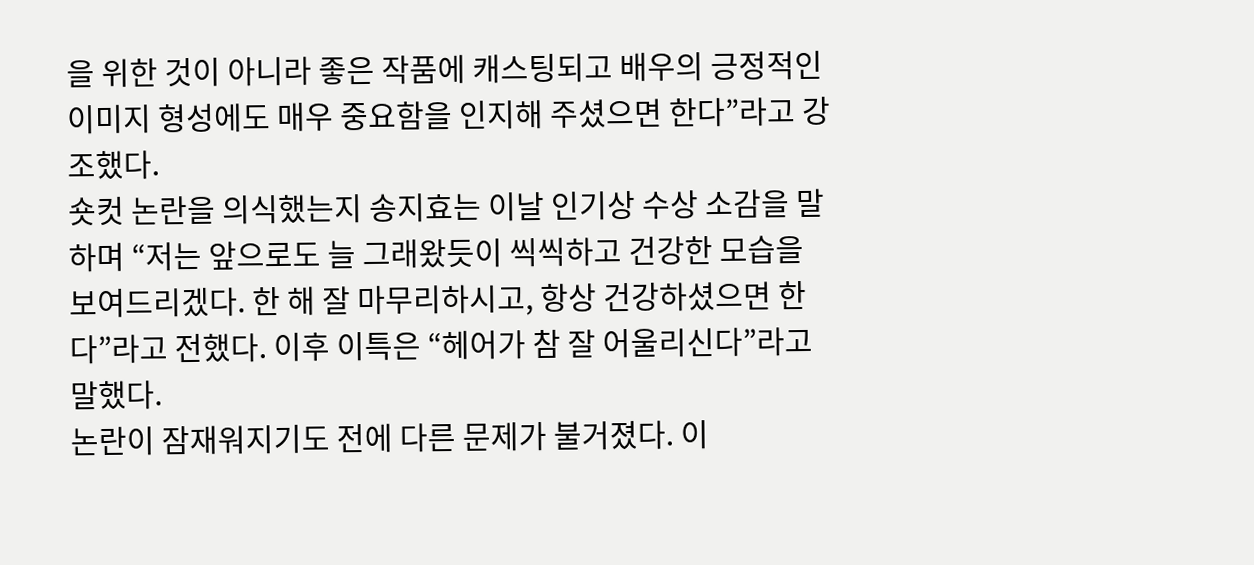을 위한 것이 아니라 좋은 작품에 캐스팅되고 배우의 긍정적인 이미지 형성에도 매우 중요함을 인지해 주셨으면 한다”라고 강조했다.
숏컷 논란을 의식했는지 송지효는 이날 인기상 수상 소감을 말하며 “저는 앞으로도 늘 그래왔듯이 씩씩하고 건강한 모습을 보여드리겠다. 한 해 잘 마무리하시고, 항상 건강하셨으면 한다”라고 전했다. 이후 이특은 “헤어가 참 잘 어울리신다”라고 말했다.
논란이 잠재워지기도 전에 다른 문제가 불거졌다. 이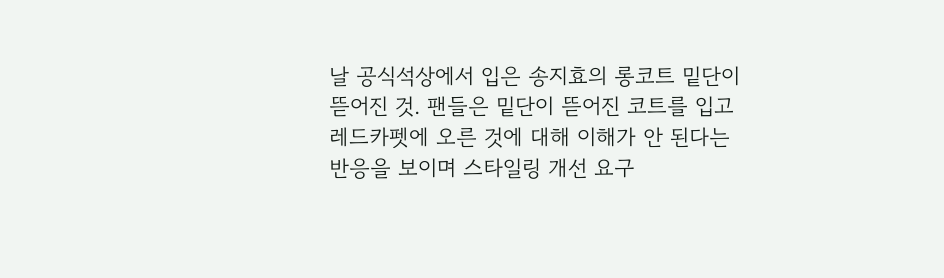날 공식석상에서 입은 송지효의 롱코트 밑단이 뜯어진 것. 팬들은 밑단이 뜯어진 코트를 입고 레드카펫에 오른 것에 대해 이해가 안 된다는 반응을 보이며 스타일링 개선 요구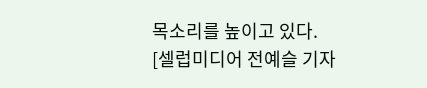목소리를 높이고 있다.
[셀럽미디어 전예슬 기자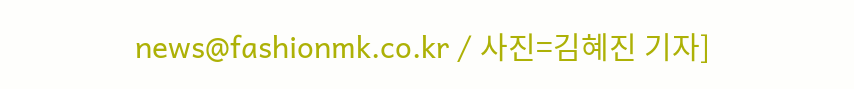news@fashionmk.co.kr / 사진=김혜진 기자]